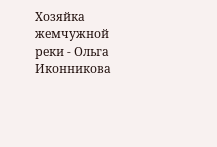Хозяйка жемчужной реки - Ольга Иконникова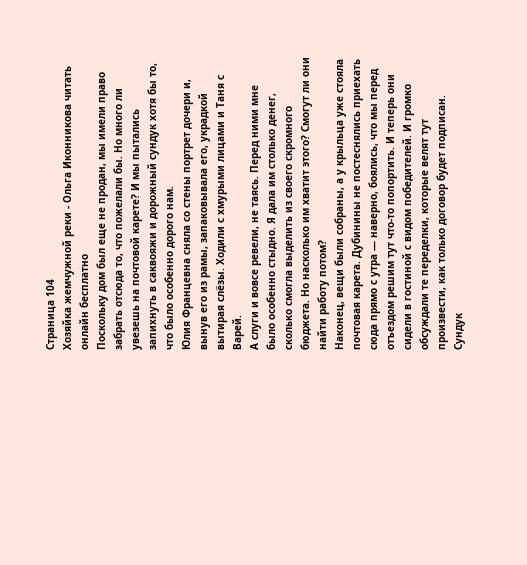Страница 104
Хозяйка жемчужной реки - Ольга Иконникова читать онлайн бесплатно
Поскольку дом был еще не продан, мы имели право забрать отсюда то, что пожелали бы. Но много ли увезешь на почтовой карете? И мы пытались запихнуть в саквояжи и дорожный сундук хотя бы то, что было особенно дорого нам.
Юлия Францевна сняла со стены портрет дочери и, вынув его из рамы, запаковывала его, украдкой вытирая слёзы. Ходили с хмурыми лицами и Таня с Варей.
А слуги и вовсе ревели, не таясь. Перед ними мне было особенно стыдно. Я дала им столько денег, сколько смогла выделить из своего скромного бюджета. Но насколько им хватит этого? Смогут ли они найти работу потом?
Наконец, вещи были собраны, а у крыльца уже стояла почтовая карета. Дубинины не постеснялись приехать сюда прямо с утра — наверно, боялись, что мы перед отъездом решим тут что-то попортить. И теперь они сидели в гостиной с видом победителей. И громко обсуждали те переделки, которые велят тут произвести, как только договор будет подписан.
Сундук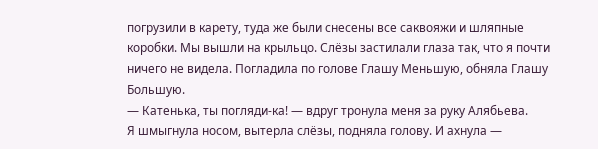погрузили в карету, туда же были снесены все саквояжи и шляпные коробки. Мы вышли на крыльцо. Слёзы застилали глаза так, что я почти ничего не видела. Погладила по голове Глашу Меньшую, обняла Глашу Большую.
— Катенька, ты погляди-ка! — вдруг тронула меня за руку Алябьева.
Я шмыгнула носом, вытерла слёзы, подняла голову. И ахнула —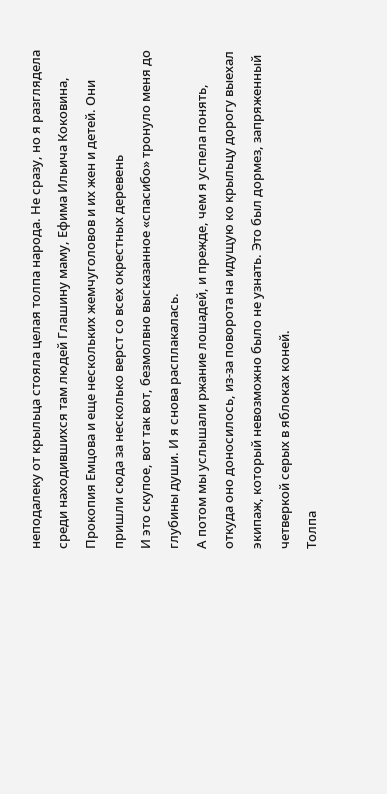неподалеку от крыльца стояла целая толпа народа. Не сразу, но я разглядела среди находившихся там людей Глашину маму, Ефима Ильича Коковина, Прокопия Емцова и еще нескольких жемчуголовов и их жен и детей. Они пришли сюда за несколько верст со всех окрестных деревень
И это скупое, вот так вот, безмолвно высказанное «спасибо» тронуло меня до глубины души. И я снова расплакалась.
А потом мы услышали ржание лошадей, и прежде, чем я успела понять, откуда оно доносилось, из-за поворота на идущую ко крыльцу дорогу выехал экипаж, который невозможно было не узнать. Это был дормез, запряженный четверкой серых в яблоках коней.
Толпа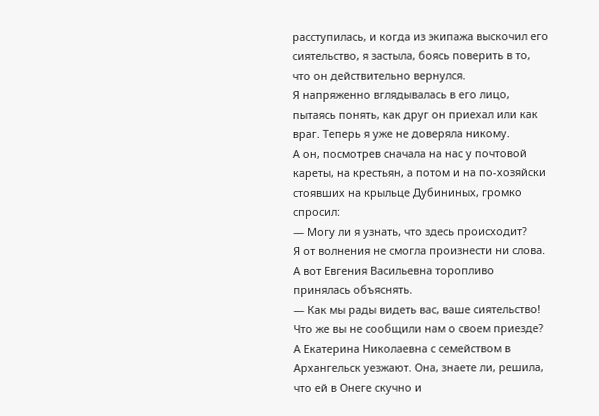расступилась, и когда из экипажа выскочил его сиятельство, я застыла, боясь поверить в то, что он действительно вернулся.
Я напряженно вглядывалась в его лицо, пытаясь понять, как друг он приехал или как враг. Теперь я уже не доверяла никому.
А он, посмотрев сначала на нас у почтовой кареты, на крестьян, а потом и на по-хозяйски стоявших на крыльце Дубининых, громко спросил:
— Могу ли я узнать, что здесь происходит?
Я от волнения не смогла произнести ни слова. А вот Евгения Васильевна торопливо принялась объяснять.
— Как мы рады видеть вас, ваше сиятельство! Что же вы не сообщили нам о своем приезде? А Екатерина Николаевна с семейством в Архангельск уезжают. Она, знаете ли, решила, что ей в Онеге скучно и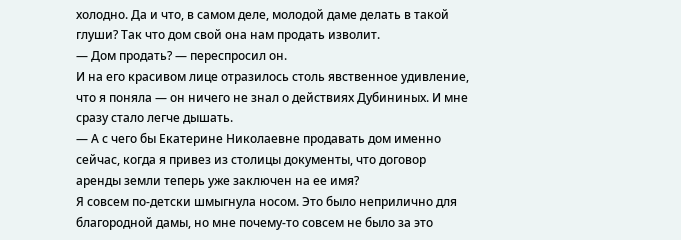холодно. Да и что, в самом деле, молодой даме делать в такой глуши? Так что дом свой она нам продать изволит.
— Дом продать? — переспросил он.
И на его красивом лице отразилось столь явственное удивление, что я поняла — он ничего не знал о действиях Дубининых. И мне сразу стало легче дышать.
— А с чего бы Екатерине Николаевне продавать дом именно сейчас, когда я привез из столицы документы, что договор аренды земли теперь уже заключен на ее имя?
Я совсем по-детски шмыгнула носом. Это было неприлично для благородной дамы, но мне почему-то совсем не было за это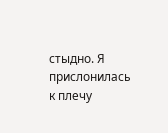стыдно. Я прислонилась к плечу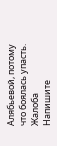Алябьевой, потому что боялась упасть.
Жалоба
Напишите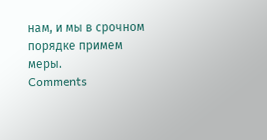нам, и мы в срочном порядке примем меры.
Comments